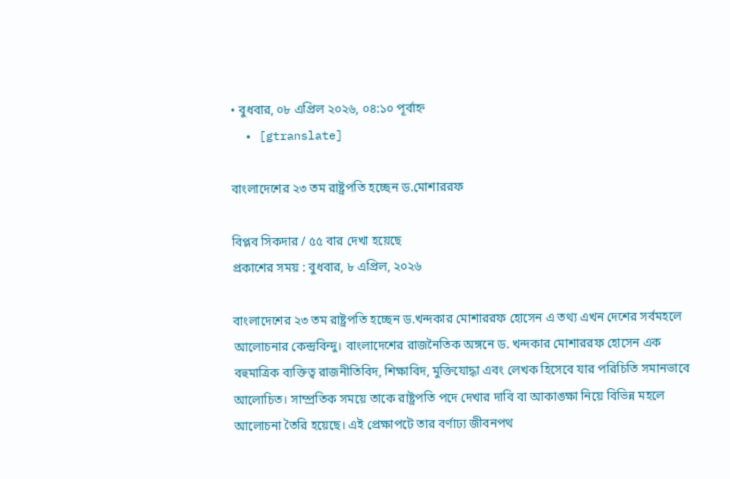• বুধবার, ০৮ এপ্রিল ২০২৬, ০৪:১০ পূর্বাহ্ন
  • [gtranslate]

বাংলাদেশের ২৩ তম রাষ্ট্রপতি হচ্ছেন ড.মোশাররফ

বিপ্লব সিকদার / ৫৫ বার দেখা হয়েছে
প্রকাশের সময় : বুধবার, ৮ এপ্রিল, ২০২৬

বাংলাদেশের ২৩ তম রাষ্ট্রপতি হচ্ছেন ড.খন্দকার মোশাররফ হোসেন এ তথ্য এখন দেশের সর্বমহলে আলোচনার কেন্দ্রবিন্দু। বাংলাদেশের রাজনৈতিক অঙ্গনে ড. খন্দকার মোশাররফ হোসেন এক বহুমাত্রিক ব্যক্তিত্ব রাজনীতিবিদ, শিক্ষাবিদ, মুক্তিযোদ্ধা এবং লেখক হিসেবে যার পরিচিতি সমানভাবে আলোচিত। সাম্প্রতিক সময়ে তাকে রাষ্ট্রপতি পদে দেখার দাবি বা আকাঙ্ক্ষা নিয়ে বিভিন্ন মহলে আলোচনা তৈরি হয়েছে। এই প্রেক্ষাপটে তার বর্ণাঢ্য জীবনপথ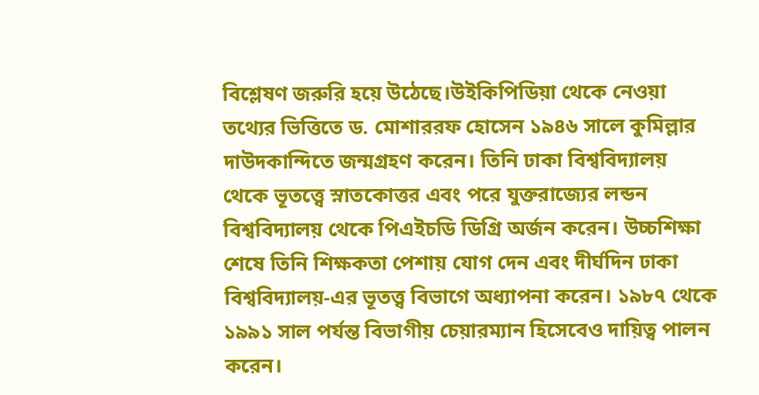বিশ্লেষণ জরুরি হয়ে উঠেছে।উইকিপিডিয়া থেকে নেওয়া তথ্যের ভিত্তিতে ড. মোশাররফ হোসেন ১৯৪৬ সালে কুমিল্লার দাউদকান্দিতে জন্মগ্রহণ করেন। তিনি ঢাকা বিশ্ববিদ্যালয় থেকে ভূতত্ত্বে স্নাতকোত্তর এবং পরে যুক্তরাজ্যের লন্ডন বিশ্ববিদ্যালয় থেকে পিএইচডি ডিগ্রি অর্জন করেন। উচ্চশিক্ষা শেষে তিনি শিক্ষকতা পেশায় যোগ দেন এবং দীর্ঘদিন ঢাকা বিশ্ববিদ্যালয়-এর ভূতত্ত্ব বিভাগে অধ্যাপনা করেন। ১৯৮৭ থেকে ১৯৯১ সাল পর্যন্ত বিভাগীয় চেয়ারম্যান হিসেবেও দায়িত্ব পালন করেন।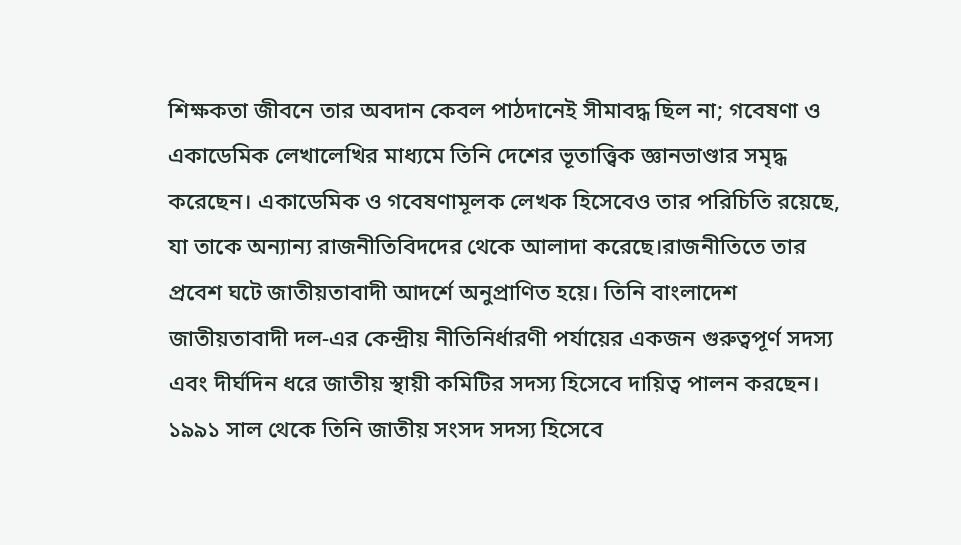শিক্ষকতা জীবনে তার অবদান কেবল পাঠদানেই সীমাবদ্ধ ছিল না; গবেষণা ও একাডেমিক লেখালেখির মাধ্যমে তিনি দেশের ভূতাত্ত্বিক জ্ঞানভাণ্ডার সমৃদ্ধ করেছেন। একাডেমিক ও গবেষণামূলক লেখক হিসেবেও তার পরিচিতি রয়েছে, যা তাকে অন্যান্য রাজনীতিবিদদের থেকে আলাদা করেছে।রাজনীতিতে তার প্রবেশ ঘটে জাতীয়তাবাদী আদর্শে অনুপ্রাণিত হয়ে। তিনি বাংলাদেশ জাতীয়তাবাদী দল-এর কেন্দ্রীয় নীতিনির্ধারণী পর্যায়ের একজন গুরুত্বপূর্ণ সদস্য এবং দীর্ঘদিন ধরে জাতীয় স্থায়ী কমিটির সদস্য হিসেবে দায়িত্ব পালন করছেন। ১৯৯১ সাল থেকে তিনি জাতীয় সংসদ সদস্য হিসেবে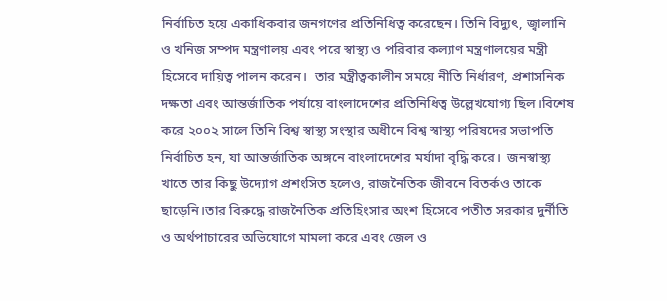নির্বাচিত হয়ে একাধিকবার জনগণের প্রতিনিধিত্ব করেছেন। তিনি বিদ্যুৎ, জ্বালানি ও খনিজ সম্পদ মন্ত্রণালয় এবং পরে স্বাস্থ্য ও পরিবার কল্যাণ মন্ত্রণালয়ের মন্ত্রী হিসেবে দায়িত্ব পালন করেন।  তার মন্ত্রীত্বকালীন সময়ে নীতি নির্ধারণ, প্রশাসনিক দক্ষতা এবং আন্তর্জাতিক পর্যায়ে বাংলাদেশের প্রতিনিধিত্ব উল্লেখযোগ্য ছিল।বিশেষ করে ২০০২ সালে তিনি বিশ্ব স্বাস্থ্য সংস্থার অধীনে বিশ্ব স্বাস্থ্য পরিষদের সভাপতি নির্বাচিত হন, যা আন্তর্জাতিক অঙ্গনে বাংলাদেশের মর্যাদা বৃদ্ধি করে।  জনস্বাস্থ্য খাতে তার কিছু উদ্যোগ প্রশংসিত হলেও, রাজনৈতিক জীবনে বিতর্কও তাকে ছাড়েনি।তার বিরুদ্ধে রাজনৈতিক প্রতিহিংসার অংশ হিসেবে পতীত সরকার দুর্নীতি ও অর্থপাচারের অভিযোগে মামলা করে এবং জেল ও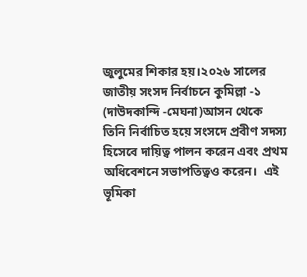জুলুমের শিকার হয়।২০২৬ সালের জাতীয় সংসদ নির্বাচনে কুমিল্লা -১ (দাউদকান্দি -মেঘনা)আসন থেকে   তিনি নির্বাচিত হয়ে সংসদে প্রবীণ সদস্য হিসেবে দায়িত্ব পালন করেন এবং প্রথম অধিবেশনে সভাপতিত্বও করেন।  এই ভূমিকা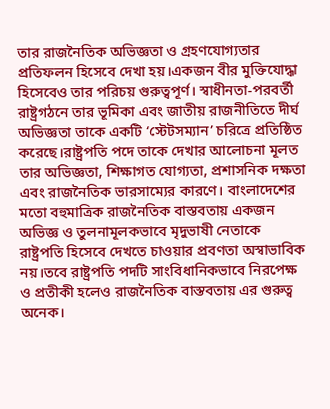তার রাজনৈতিক অভিজ্ঞতা ও গ্রহণযোগ্যতার প্রতিফলন হিসেবে দেখা হয়।একজন বীর মুক্তিযোদ্ধা হিসেবেও তার পরিচয় গুরুত্বপূর্ণ। স্বাধীনতা-পরবর্তী রাষ্ট্রগঠনে তার ভূমিকা এবং জাতীয় রাজনীতিতে দীর্ঘ অভিজ্ঞতা তাকে একটি ‘স্টেটসম্যান’ চরিত্রে প্রতিষ্ঠিত করেছে।রাষ্ট্রপতি পদে তাকে দেখার আলোচনা মূলত তার অভিজ্ঞতা, শিক্ষাগত যোগ্যতা, প্রশাসনিক দক্ষতা এবং রাজনৈতিক ভারসাম্যের কারণে। বাংলাদেশের মতো বহুমাত্রিক রাজনৈতিক বাস্তবতায় একজন অভিজ্ঞ ও তুলনামূলকভাবে মৃদুভাষী নেতাকে রাষ্ট্রপতি হিসেবে দেখতে চাওয়ার প্রবণতা অস্বাভাবিক নয়।তবে রাষ্ট্রপতি পদটি সাংবিধানিকভাবে নিরপেক্ষ ও প্রতীকী হলেও রাজনৈতিক বাস্তবতায় এর গুরুত্ব অনেক।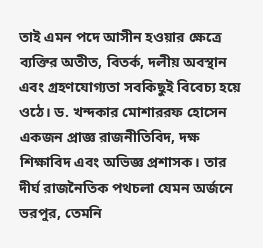তাই এমন পদে আসীন হওয়ার ক্ষেত্রে ব্যক্তির অতীত, বিতর্ক, দলীয় অবস্থান এবং গ্রহণযোগ্যতা সবকিছুই বিবেচ্য হয়ে ওঠে। ড. খন্দকার মোশাররফ হোসেন একজন প্রাজ্ঞ রাজনীতিবিদ, দক্ষ শিক্ষাবিদ এবং অভিজ্ঞ প্রশাসক। তার দীর্ঘ রাজনৈতিক পথচলা যেমন অর্জনে ভরপুর, তেমনি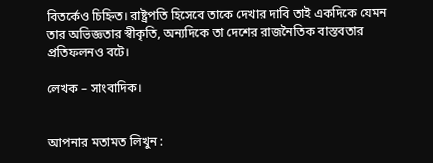বিতর্কেও চিহ্নিত। রাষ্ট্রপতি হিসেবে তাকে দেখার দাবি তাই একদিকে যেমন তার অভিজ্ঞতার স্বীকৃতি, অন্যদিকে তা দেশের রাজনৈতিক বাস্তবতার প্রতিফলনও বটে।

লেখক – সাংবাদিক।


আপনার মতামত লিখুন :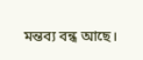মন্তব্য বন্ধ আছে।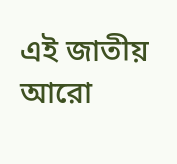এই জাতীয় আরো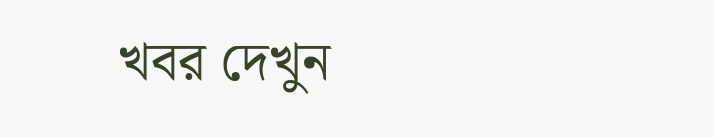খবর দেখুন